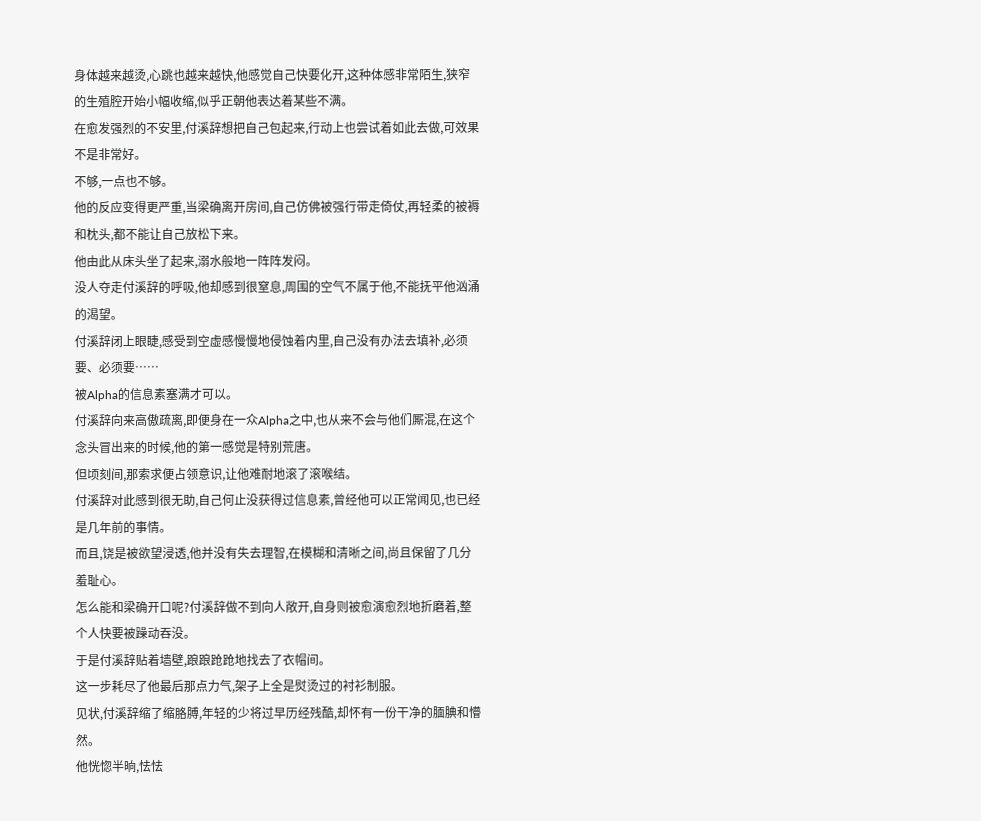身体越来越烫,心跳也越来越快,他感觉自己快要化开,这种体感非常陌生,狭窄的生殖腔开始小幅收缩,似乎正朝他表达着某些不满。
在愈发强烈的不安里,付溪辞想把自己包起来,行动上也尝试着如此去做,可效果不是非常好。
不够,一点也不够。
他的反应变得更严重,当梁确离开房间,自己仿佛被强行带走倚仗,再轻柔的被褥和枕头,都不能让自己放松下来。
他由此从床头坐了起来,溺水般地一阵阵发闷。
没人夺走付溪辞的呼吸,他却感到很窒息,周围的空气不属于他,不能抚平他汹涌的渴望。
付溪辞闭上眼睫,感受到空虚感慢慢地侵蚀着内里,自己没有办法去填补,必须要、必须要……
被Alpha的信息素塞满才可以。
付溪辞向来高傲疏离,即便身在一众Alpha之中,也从来不会与他们厮混,在这个念头冒出来的时候,他的第一感觉是特别荒唐。
但顷刻间,那索求便占领意识,让他难耐地滚了滚喉结。
付溪辞对此感到很无助,自己何止没获得过信息素,曾经他可以正常闻见,也已经是几年前的事情。
而且,饶是被欲望浸透,他并没有失去理智,在模糊和清晰之间,尚且保留了几分羞耻心。
怎么能和梁确开口呢?付溪辞做不到向人敞开,自身则被愈演愈烈地折磨着,整个人快要被躁动吞没。
于是付溪辞贴着墙壁,踉踉跄跄地找去了衣帽间。
这一步耗尽了他最后那点力气,架子上全是熨烫过的衬衫制服。
见状,付溪辞缩了缩胳膊,年轻的少将过早历经残酷,却怀有一份干净的腼腆和懵然。
他恍惚半晌,怯怯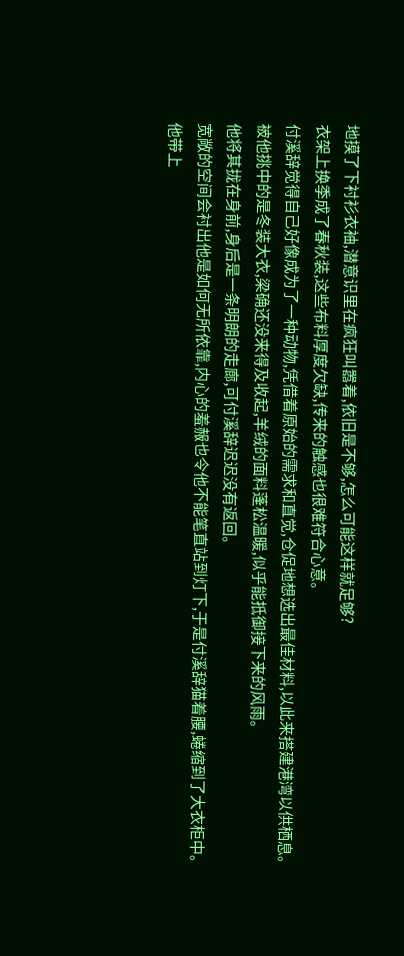地摸了下衬衫衣袖,潜意识里在疯狂叫嚣着,依旧是不够,怎么可能这样就足够?
衣架上换季成了春秋装,这些布料厚度欠缺,传来的触感也很难符合心意。
付溪辞觉得自己好像成为了一种动物,凭借着原始的需求和直觉,仓促地想选出最佳材料,以此来搭建港湾以供栖息。
被他挑中的是冬装大衣,梁确还没来得及收起,羊绒的面料蓬松温暖,似乎能抵御接下来的风雨。
他将其拢在身前,身后是一条明朗的走廊,可付溪辞迟迟没有返回。
宽敞的空间会衬出他是如何无所依靠,内心的羞赧也令他不能笔直站到灯下,于是付溪辞猫着腰,蜷缩到了大衣柜中。
他带上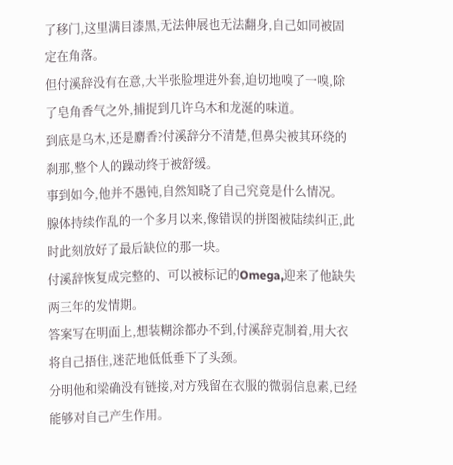了移门,这里满目漆黑,无法伸展也无法翻身,自己如同被固定在角落。
但付溪辞没有在意,大半张脸埋进外套,迫切地嗅了一嗅,除了皂角香气之外,捕捉到几许乌木和龙涎的味道。
到底是乌木,还是麝香?付溪辞分不清楚,但鼻尖被其环绕的刹那,整个人的躁动终于被舒缓。
事到如今,他并不愚钝,自然知晓了自己究竟是什么情况。
腺体持续作乱的一个多月以来,像错误的拼图被陆续纠正,此时此刻放好了最后缺位的那一块。
付溪辞恢复成完整的、可以被标记的Omega,迎来了他缺失两三年的发情期。
答案写在明面上,想装糊涂都办不到,付溪辞克制着,用大衣将自己捂住,迷茫地低低垂下了头颈。
分明他和梁确没有链接,对方残留在衣服的微弱信息素,已经能够对自己产生作用。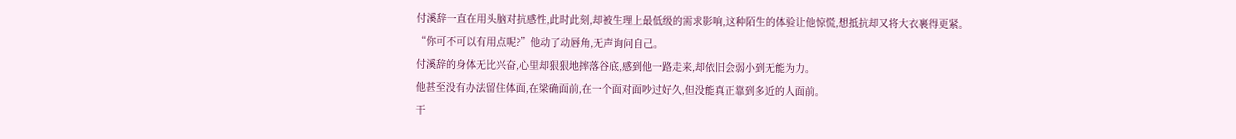付溪辞一直在用头脑对抗感性,此时此刻,却被生理上最低级的需求影响,这种陌生的体验让他惊慌,想抵抗却又将大衣裹得更紧。
“你可不可以有用点呢?”他动了动唇角,无声询问自己。
付溪辞的身体无比兴奋,心里却狠狠地摔落谷底,感到他一路走来,却依旧会弱小到无能为力。
他甚至没有办法留住体面,在梁确面前,在一个面对面吵过好久,但没能真正靠到多近的人面前。
干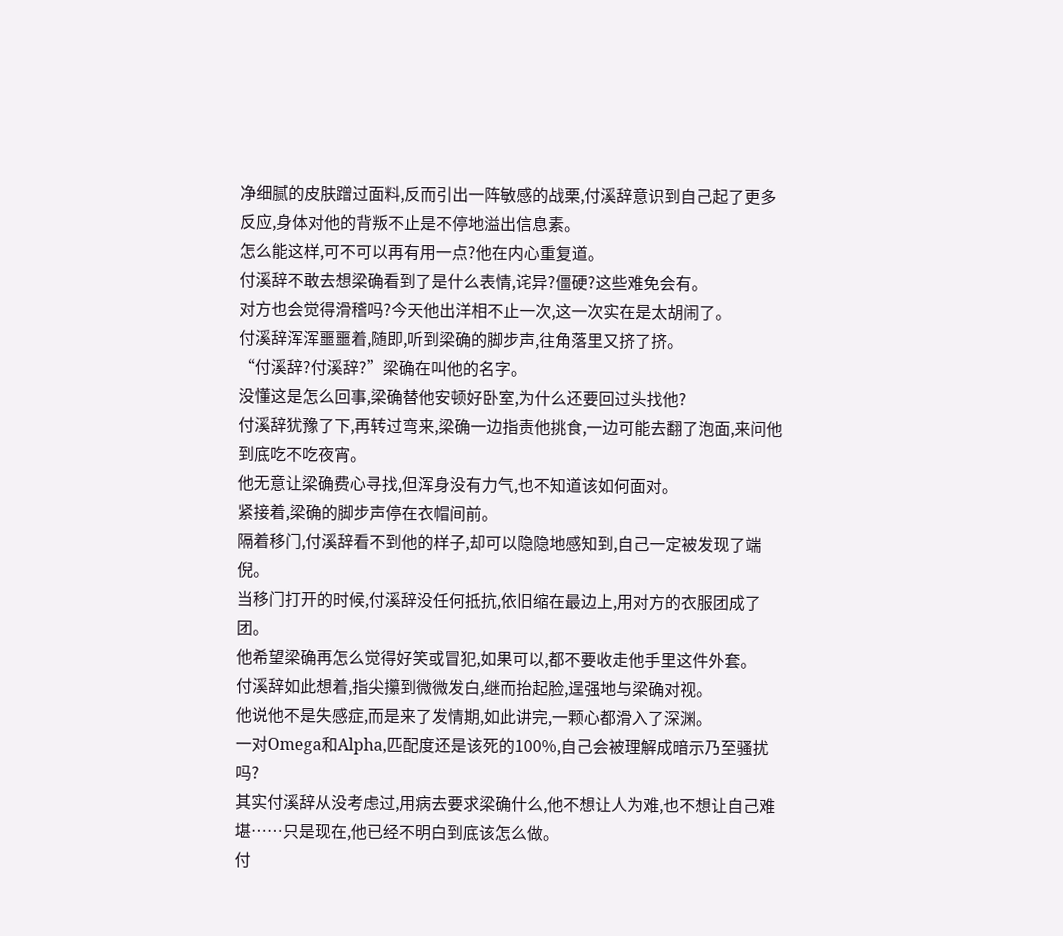净细腻的皮肤蹭过面料,反而引出一阵敏感的战栗,付溪辞意识到自己起了更多反应,身体对他的背叛不止是不停地溢出信息素。
怎么能这样,可不可以再有用一点?他在内心重复道。
付溪辞不敢去想梁确看到了是什么表情,诧异?僵硬?这些难免会有。
对方也会觉得滑稽吗?今天他出洋相不止一次,这一次实在是太胡闹了。
付溪辞浑浑噩噩着,随即,听到梁确的脚步声,往角落里又挤了挤。
“付溪辞?付溪辞?”梁确在叫他的名字。
没懂这是怎么回事,梁确替他安顿好卧室,为什么还要回过头找他?
付溪辞犹豫了下,再转过弯来,梁确一边指责他挑食,一边可能去翻了泡面,来问他到底吃不吃夜宵。
他无意让梁确费心寻找,但浑身没有力气,也不知道该如何面对。
紧接着,梁确的脚步声停在衣帽间前。
隔着移门,付溪辞看不到他的样子,却可以隐隐地感知到,自己一定被发现了端倪。
当移门打开的时候,付溪辞没任何抵抗,依旧缩在最边上,用对方的衣服团成了团。
他希望梁确再怎么觉得好笑或冒犯,如果可以,都不要收走他手里这件外套。
付溪辞如此想着,指尖攥到微微发白,继而抬起脸,逞强地与梁确对视。
他说他不是失感症,而是来了发情期,如此讲完,一颗心都滑入了深渊。
一对Omega和Alpha,匹配度还是该死的100%,自己会被理解成暗示乃至骚扰吗?
其实付溪辞从没考虑过,用病去要求梁确什么,他不想让人为难,也不想让自己难堪……只是现在,他已经不明白到底该怎么做。
付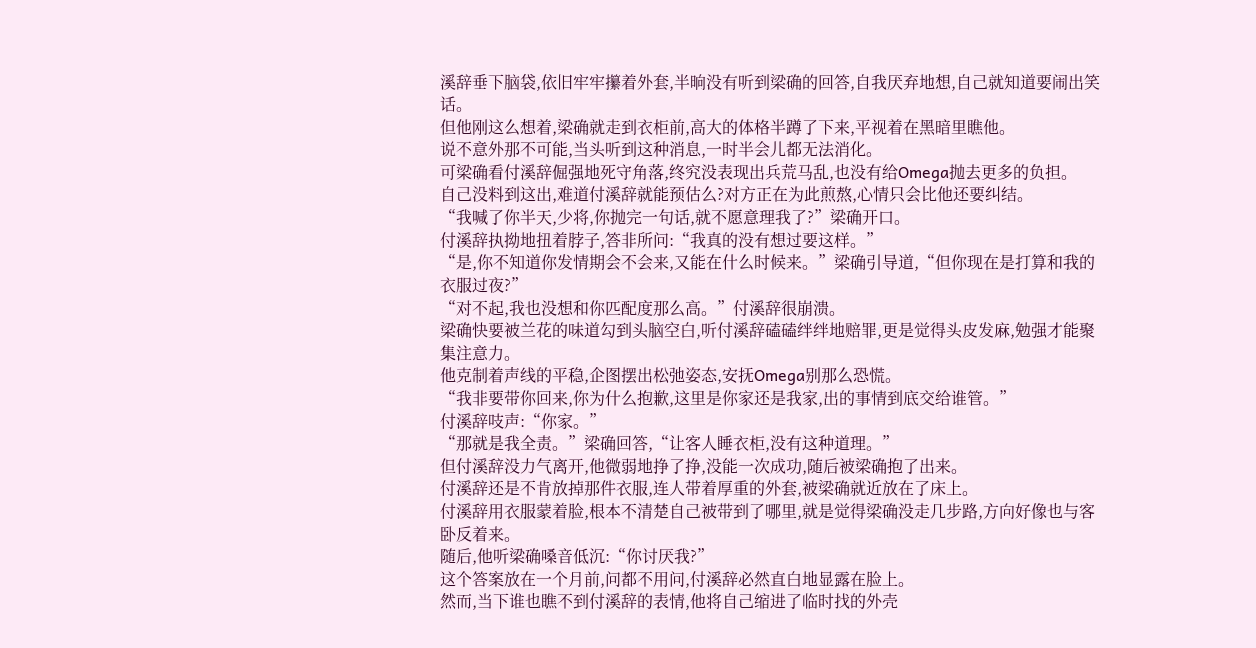溪辞垂下脑袋,依旧牢牢攥着外套,半晌没有听到梁确的回答,自我厌弃地想,自己就知道要闹出笑话。
但他刚这么想着,梁确就走到衣柜前,高大的体格半蹲了下来,平视着在黑暗里瞧他。
说不意外那不可能,当头听到这种消息,一时半会儿都无法消化。
可梁确看付溪辞倔强地死守角落,终究没表现出兵荒马乱,也没有给Omega抛去更多的负担。
自己没料到这出,难道付溪辞就能预估么?对方正在为此煎熬,心情只会比他还要纠结。
“我喊了你半天,少将,你抛完一句话,就不愿意理我了?”梁确开口。
付溪辞执拗地扭着脖子,答非所问:“我真的没有想过要这样。”
“是,你不知道你发情期会不会来,又能在什么时候来。”梁确引导道,“但你现在是打算和我的衣服过夜?”
“对不起,我也没想和你匹配度那么高。”付溪辞很崩溃。
梁确快要被兰花的味道勾到头脑空白,听付溪辞磕磕绊绊地赔罪,更是觉得头皮发麻,勉强才能聚集注意力。
他克制着声线的平稳,企图摆出松弛姿态,安抚Omega别那么恐慌。
“我非要带你回来,你为什么抱歉,这里是你家还是我家,出的事情到底交给谁管。”
付溪辞吱声:“你家。”
“那就是我全责。”梁确回答,“让客人睡衣柜,没有这种道理。”
但付溪辞没力气离开,他微弱地挣了挣,没能一次成功,随后被梁确抱了出来。
付溪辞还是不肯放掉那件衣服,连人带着厚重的外套,被梁确就近放在了床上。
付溪辞用衣服蒙着脸,根本不清楚自己被带到了哪里,就是觉得梁确没走几步路,方向好像也与客卧反着来。
随后,他听梁确嗓音低沉:“你讨厌我?”
这个答案放在一个月前,问都不用问,付溪辞必然直白地显露在脸上。
然而,当下谁也瞧不到付溪辞的表情,他将自己缩进了临时找的外壳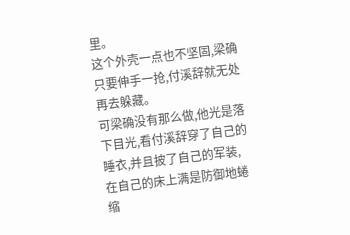里。
这个外壳一点也不坚固,梁确只要伸手一抢,付溪辞就无处再去躲藏。
可梁确没有那么做,他光是落下目光,看付溪辞穿了自己的睡衣,并且披了自己的军装,在自己的床上满是防御地蜷缩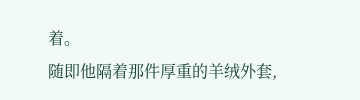着。
随即他隔着那件厚重的羊绒外套,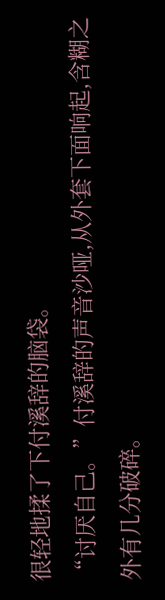很轻地揉了下付溪辞的脑袋。
“讨厌自己。”付溪辞的声音沙哑,从外套下面响起,含糊之外有几分破碎。